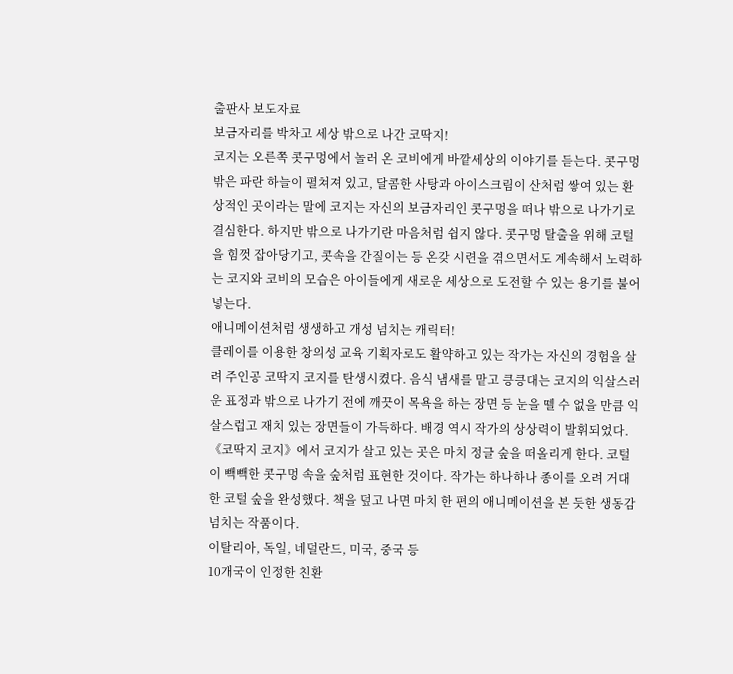출판사 보도자료
보금자리를 박차고 세상 밖으로 나간 코딱지!
코지는 오른쪽 콧구멍에서 놀러 온 코비에게 바깥세상의 이야기를 듣는다. 콧구멍 밖은 파란 하늘이 펼쳐져 있고, 달콤한 사탕과 아이스크림이 산처럼 쌓여 있는 환상적인 곳이라는 말에 코지는 자신의 보금자리인 콧구멍을 떠나 밖으로 나가기로 결심한다. 하지만 밖으로 나가기란 마음처럼 쉽지 않다. 콧구멍 탈출을 위해 코털을 힘껏 잡아당기고, 콧속을 간질이는 등 온갖 시련을 겪으면서도 계속해서 노력하는 코지와 코비의 모습은 아이들에게 새로운 세상으로 도전할 수 있는 용기를 불어넣는다.
애니메이션처럼 생생하고 개성 넘치는 캐릭터!
클레이를 이용한 창의성 교육 기획자로도 활약하고 있는 작가는 자신의 경험을 살려 주인공 코딱지 코지를 탄생시켰다. 음식 냄새를 맡고 킁킁대는 코지의 익살스러운 표정과 밖으로 나가기 전에 깨끗이 목욕을 하는 장면 등 눈을 뗄 수 없을 만큼 익살스럽고 재치 있는 장면들이 가득하다. 배경 역시 작가의 상상력이 발휘되었다. 《코딱지 코지》에서 코지가 살고 있는 곳은 마치 정글 숲을 떠올리게 한다. 코털이 빽빽한 콧구멍 속을 숲처럼 표현한 것이다. 작가는 하나하나 종이를 오려 거대한 코털 숲을 완성했다. 책을 덮고 나면 마치 한 편의 애니메이션을 본 듯한 생동감 넘치는 작품이다.
이탈리아, 독일, 네덜란드, 미국, 중국 등
10개국이 인정한 친환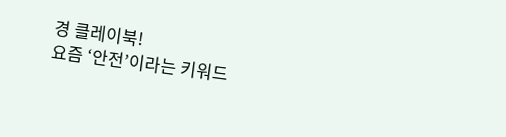경 클레이북!
요즘 ‘안전’이라는 키워드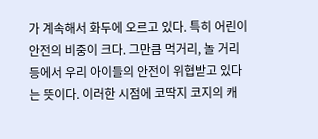가 계속해서 화두에 오르고 있다. 특히 어린이 안전의 비중이 크다. 그만큼 먹거리, 놀 거리 등에서 우리 아이들의 안전이 위협받고 있다는 뜻이다. 이러한 시점에 코딱지 코지의 캐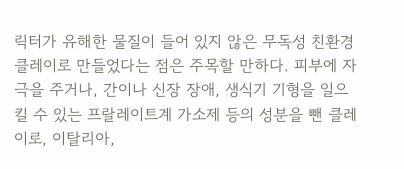릭터가 유해한 물질이 들어 있지 않은 무독성 친환경 클레이로 만들었다는 점은 주목할 만하다. 피부에 자극을 주거나, 간이나 신장 장애, 생식기 기형을 일으킬 수 있는 프랄레이트계 가소제 등의 성분을 뺀 클레이로, 이탈리아,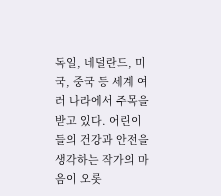독일, 네덜란드, 미국, 중국 등 세계 여러 나라에서 주목을 받고 있다. 어린이들의 건강과 안전을 생각하는 작가의 마음이 오롯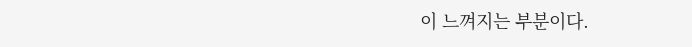이 느껴지는 부분이다.